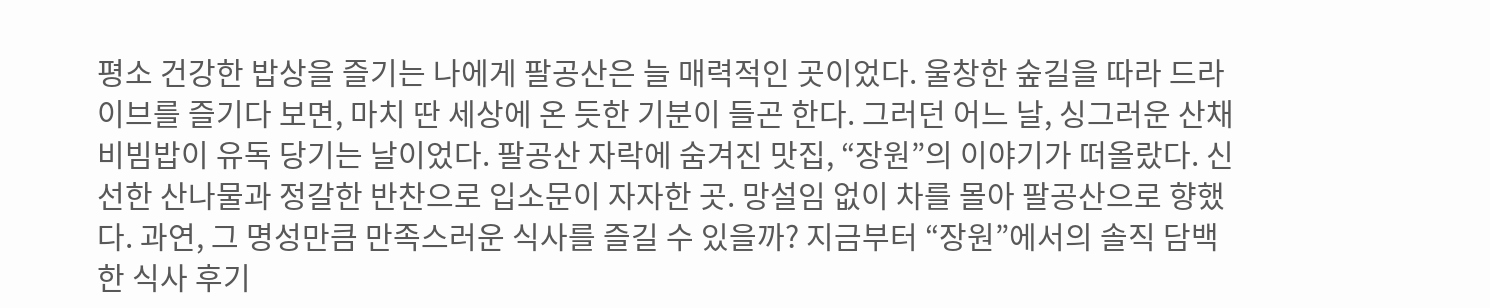평소 건강한 밥상을 즐기는 나에게 팔공산은 늘 매력적인 곳이었다. 울창한 숲길을 따라 드라이브를 즐기다 보면, 마치 딴 세상에 온 듯한 기분이 들곤 한다. 그러던 어느 날, 싱그러운 산채비빔밥이 유독 당기는 날이었다. 팔공산 자락에 숨겨진 맛집, “장원”의 이야기가 떠올랐다. 신선한 산나물과 정갈한 반찬으로 입소문이 자자한 곳. 망설임 없이 차를 몰아 팔공산으로 향했다. 과연, 그 명성만큼 만족스러운 식사를 즐길 수 있을까? 지금부터 “장원”에서의 솔직 담백한 식사 후기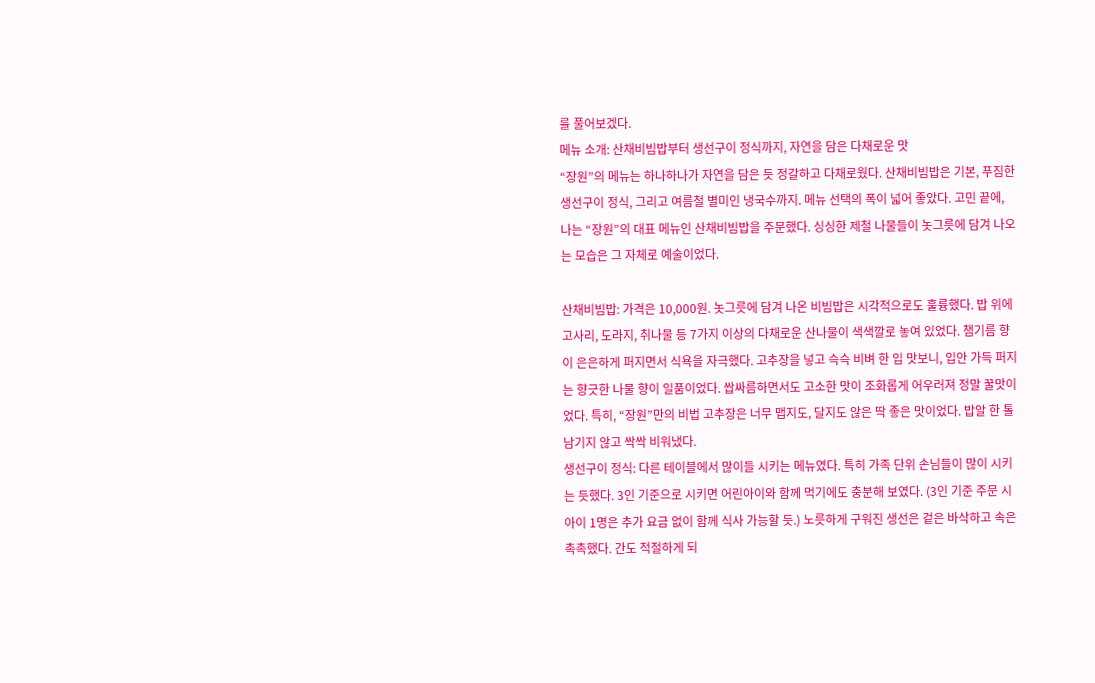를 풀어보겠다.
메뉴 소개: 산채비빔밥부터 생선구이 정식까지, 자연을 담은 다채로운 맛
“장원”의 메뉴는 하나하나가 자연을 담은 듯 정갈하고 다채로웠다. 산채비빔밥은 기본, 푸짐한 생선구이 정식, 그리고 여름철 별미인 냉국수까지. 메뉴 선택의 폭이 넓어 좋았다. 고민 끝에, 나는 “장원”의 대표 메뉴인 산채비빔밥을 주문했다. 싱싱한 제철 나물들이 놋그릇에 담겨 나오는 모습은 그 자체로 예술이었다.

산채비빔밥: 가격은 10,000원. 놋그릇에 담겨 나온 비빔밥은 시각적으로도 훌륭했다. 밥 위에 고사리, 도라지, 취나물 등 7가지 이상의 다채로운 산나물이 색색깔로 놓여 있었다. 챔기름 향이 은은하게 퍼지면서 식욕을 자극했다. 고추장을 넣고 슥슥 비벼 한 입 맛보니, 입안 가득 퍼지는 향긋한 나물 향이 일품이었다. 쌉싸름하면서도 고소한 맛이 조화롭게 어우러져 정말 꿀맛이었다. 특히, “장원”만의 비법 고추장은 너무 맵지도, 달지도 않은 딱 좋은 맛이었다. 밥알 한 톨 남기지 않고 싹싹 비워냈다.
생선구이 정식: 다른 테이블에서 많이들 시키는 메뉴였다. 특히 가족 단위 손님들이 많이 시키는 듯했다. 3인 기준으로 시키면 어린아이와 함께 먹기에도 충분해 보였다. (3인 기준 주문 시 아이 1명은 추가 요금 없이 함께 식사 가능할 듯.) 노릇하게 구워진 생선은 겉은 바삭하고 속은 촉촉했다. 간도 적절하게 되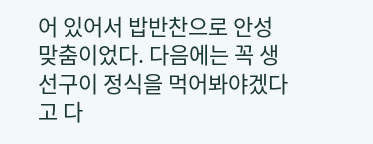어 있어서 밥반찬으로 안성맞춤이었다. 다음에는 꼭 생선구이 정식을 먹어봐야겠다고 다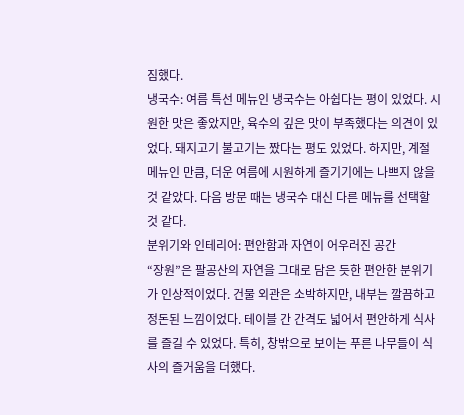짐했다.
냉국수: 여름 특선 메뉴인 냉국수는 아쉽다는 평이 있었다. 시원한 맛은 좋았지만, 육수의 깊은 맛이 부족했다는 의견이 있었다. 돼지고기 불고기는 짰다는 평도 있었다. 하지만, 계절 메뉴인 만큼, 더운 여름에 시원하게 즐기기에는 나쁘지 않을 것 같았다. 다음 방문 때는 냉국수 대신 다른 메뉴를 선택할 것 같다.
분위기와 인테리어: 편안함과 자연이 어우러진 공간
“장원”은 팔공산의 자연을 그대로 담은 듯한 편안한 분위기가 인상적이었다. 건물 외관은 소박하지만, 내부는 깔끔하고 정돈된 느낌이었다. 테이블 간 간격도 넓어서 편안하게 식사를 즐길 수 있었다. 특히, 창밖으로 보이는 푸른 나무들이 식사의 즐거움을 더했다.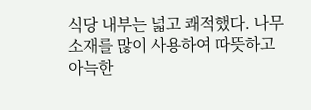식당 내부는 넓고 쾌적했다. 나무 소재를 많이 사용하여 따뜻하고 아늑한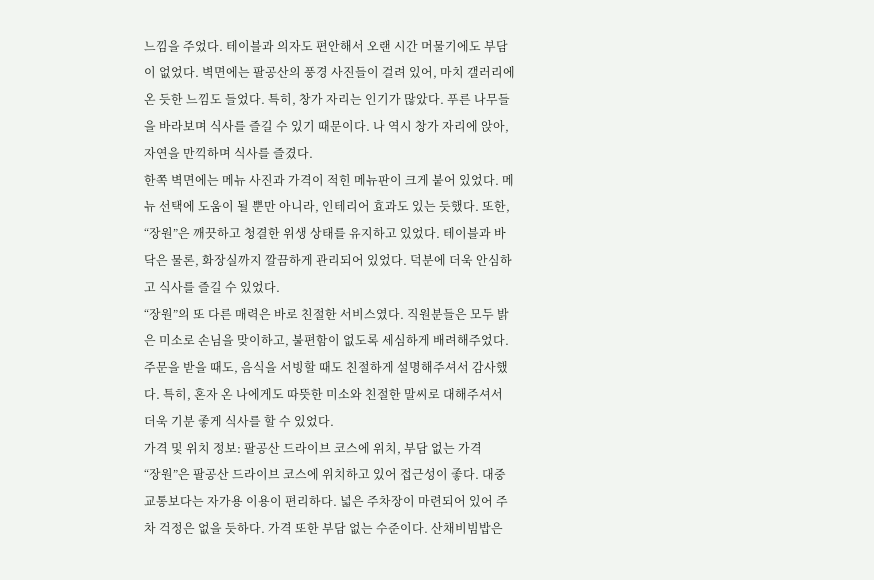느낌을 주었다. 테이블과 의자도 편안해서 오랜 시간 머물기에도 부담이 없었다. 벽면에는 팔공산의 풍경 사진들이 걸려 있어, 마치 갤러리에 온 듯한 느낌도 들었다. 특히, 창가 자리는 인기가 많았다. 푸른 나무들을 바라보며 식사를 즐길 수 있기 때문이다. 나 역시 창가 자리에 앉아, 자연을 만끽하며 식사를 즐겼다.
한쪽 벽면에는 메뉴 사진과 가격이 적힌 메뉴판이 크게 붙어 있었다. 메뉴 선택에 도움이 될 뿐만 아니라, 인테리어 효과도 있는 듯했다. 또한, “장원”은 깨끗하고 청결한 위생 상태를 유지하고 있었다. 테이블과 바닥은 물론, 화장실까지 깔끔하게 관리되어 있었다. 덕분에 더욱 안심하고 식사를 즐길 수 있었다.
“장원”의 또 다른 매력은 바로 친절한 서비스였다. 직원분들은 모두 밝은 미소로 손님을 맞이하고, 불편함이 없도록 세심하게 배려해주었다. 주문을 받을 때도, 음식을 서빙할 때도 친절하게 설명해주셔서 감사했다. 특히, 혼자 온 나에게도 따뜻한 미소와 친절한 말씨로 대해주셔서 더욱 기분 좋게 식사를 할 수 있었다.
가격 및 위치 정보: 팔공산 드라이브 코스에 위치, 부담 없는 가격
“장원”은 팔공산 드라이브 코스에 위치하고 있어 접근성이 좋다. 대중교통보다는 자가용 이용이 편리하다. 넓은 주차장이 마련되어 있어 주차 걱정은 없을 듯하다. 가격 또한 부담 없는 수준이다. 산채비빔밥은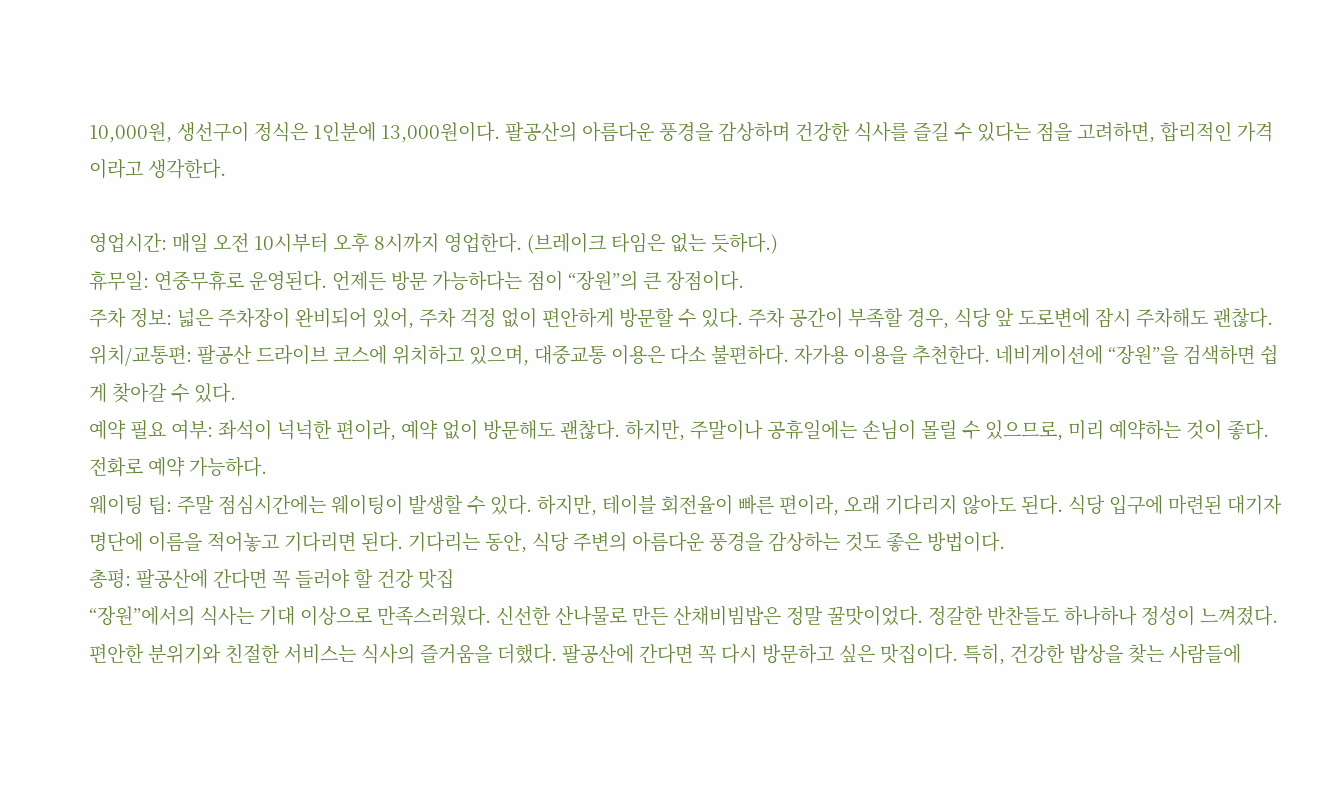10,000원, 생선구이 정식은 1인분에 13,000원이다. 팔공산의 아름다운 풍경을 감상하며 건강한 식사를 즐길 수 있다는 점을 고려하면, 합리적인 가격이라고 생각한다.

영업시간: 매일 오전 10시부터 오후 8시까지 영업한다. (브레이크 타임은 없는 듯하다.)
휴무일: 연중무휴로 운영된다. 언제든 방문 가능하다는 점이 “장원”의 큰 장점이다.
주차 정보: 넓은 주차장이 완비되어 있어, 주차 걱정 없이 편안하게 방문할 수 있다. 주차 공간이 부족할 경우, 식당 앞 도로변에 잠시 주차해도 괜찮다.
위치/교통편: 팔공산 드라이브 코스에 위치하고 있으며, 대중교통 이용은 다소 불편하다. 자가용 이용을 추천한다. 네비게이션에 “장원”을 검색하면 쉽게 찾아갈 수 있다.
예약 필요 여부: 좌석이 넉넉한 편이라, 예약 없이 방문해도 괜찮다. 하지만, 주말이나 공휴일에는 손님이 몰릴 수 있으므로, 미리 예약하는 것이 좋다. 전화로 예약 가능하다.
웨이팅 팁: 주말 점심시간에는 웨이팅이 발생할 수 있다. 하지만, 테이블 회전율이 빠른 편이라, 오래 기다리지 않아도 된다. 식당 입구에 마련된 대기자 명단에 이름을 적어놓고 기다리면 된다. 기다리는 동안, 식당 주변의 아름다운 풍경을 감상하는 것도 좋은 방법이다.
총평: 팔공산에 간다면 꼭 들러야 할 건강 맛집
“장원”에서의 식사는 기대 이상으로 만족스러웠다. 신선한 산나물로 만든 산채비빔밥은 정말 꿀맛이었다. 정갈한 반찬들도 하나하나 정성이 느껴졌다. 편안한 분위기와 친절한 서비스는 식사의 즐거움을 더했다. 팔공산에 간다면 꼭 다시 방문하고 싶은 맛집이다. 특히, 건강한 밥상을 찾는 사람들에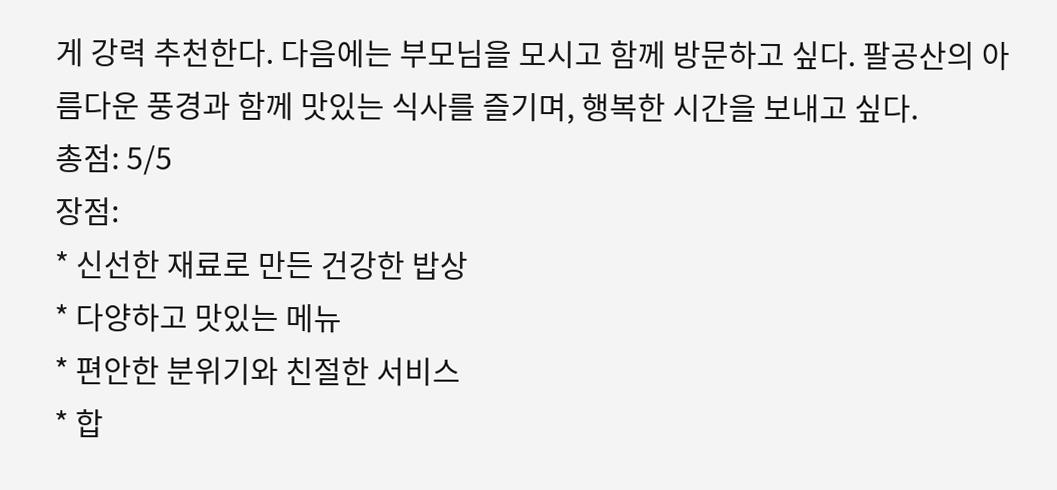게 강력 추천한다. 다음에는 부모님을 모시고 함께 방문하고 싶다. 팔공산의 아름다운 풍경과 함께 맛있는 식사를 즐기며, 행복한 시간을 보내고 싶다.
총점: 5/5
장점:
* 신선한 재료로 만든 건강한 밥상
* 다양하고 맛있는 메뉴
* 편안한 분위기와 친절한 서비스
* 합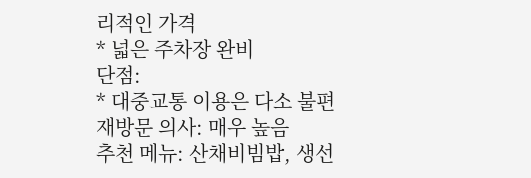리적인 가격
* 넓은 주차장 완비
단점:
* 대중교통 이용은 다소 불편
재방문 의사: 매우 높음
추천 메뉴: 산채비빔밥, 생선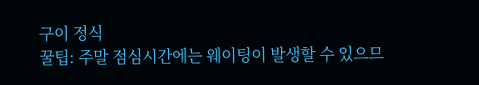구이 정식
꿀팁: 주말 점심시간에는 웨이팅이 발생할 수 있으므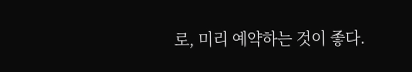로, 미리 예약하는 것이 좋다.